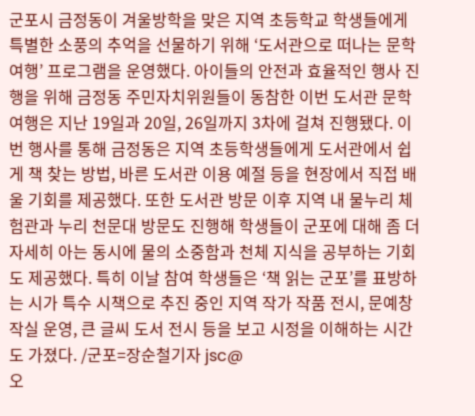군포시 금정동이 겨울방학을 맞은 지역 초등학교 학생들에게 특별한 소풍의 추억을 선물하기 위해 ‘도서관으로 떠나는 문학 여행’ 프로그램을 운영했다. 아이들의 안전과 효율적인 행사 진행을 위해 금정동 주민자치위원들이 동참한 이번 도서관 문학 여행은 지난 19일과 20일, 26일까지 3차에 걸쳐 진행됐다. 이번 행사를 통해 금정동은 지역 초등학생들에게 도서관에서 쉽게 책 찾는 방법, 바른 도서관 이용 예절 등을 현장에서 직접 배울 기회를 제공했다. 또한 도서관 방문 이후 지역 내 물누리 체험관과 누리 천문대 방문도 진행해 학생들이 군포에 대해 좀 더 자세히 아는 동시에 물의 소중함과 천체 지식을 공부하는 기회도 제공했다. 특히 이날 참여 학생들은 ‘책 읽는 군포’를 표방하는 시가 특수 시책으로 추진 중인 지역 작가 작품 전시, 문예창작실 운영, 큰 글씨 도서 전시 등을 보고 시정을 이해하는 시간도 가졌다. /군포=장순철기자 jsc@
오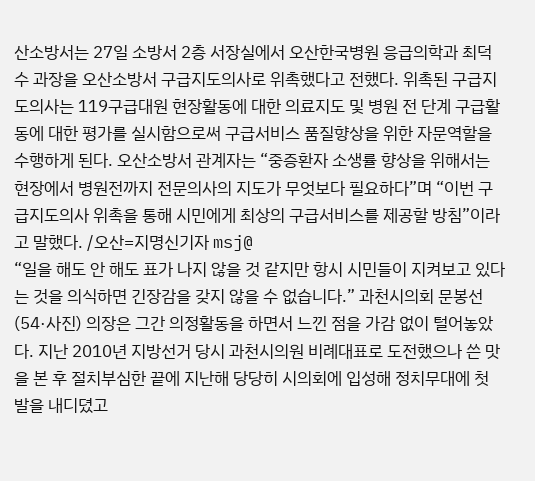산소방서는 27일 소방서 2층 서장실에서 오산한국병원 응급의학과 최덕수 과장을 오산소방서 구급지도의사로 위촉했다고 전했다. 위촉된 구급지도의사는 119구급대원 현장활동에 대한 의료지도 및 병원 전 단계 구급활동에 대한 평가를 실시함으로써 구급서비스 품질향상을 위한 자문역할을 수행하게 된다. 오산소방서 관계자는 “중증환자 소생률 향상을 위해서는 현장에서 병원전까지 전문의사의 지도가 무엇보다 필요하다”며 “이번 구급지도의사 위촉을 통해 시민에게 최상의 구급서비스를 제공할 방침”이라고 말했다. /오산=지명신기자 msj@
“일을 해도 안 해도 표가 나지 않을 것 같지만 항시 시민들이 지켜보고 있다는 것을 의식하면 긴장감을 갖지 않을 수 없습니다.” 과천시의회 문봉선(54·사진) 의장은 그간 의정활동을 하면서 느낀 점을 가감 없이 털어놓았다. 지난 2010년 지방선거 당시 과천시의원 비례대표로 도전했으나 쓴 맛을 본 후 절치부심한 끝에 지난해 당당히 시의회에 입성해 정치무대에 첫 발을 내디뎠고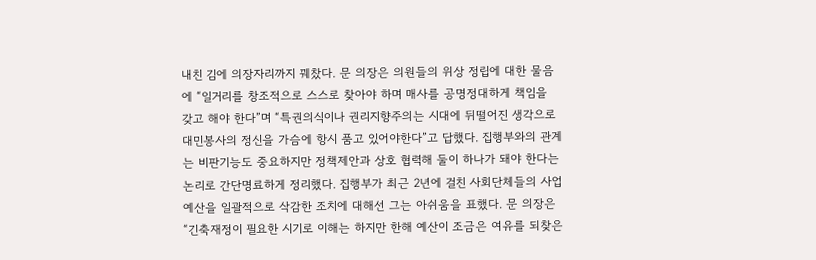내친 김에 의장자리까지 꿰찼다. 문 의장은 의원들의 위상 정립에 대한 물음에 “일거리를 창조적으로 스스로 찾아야 하며 매사를 공명정대하게 책임을 갖고 해야 한다”며 “특권의식이나 권리지향주의는 시대에 뒤떨어진 생각으로 대민봉사의 정신을 가슴에 항시 품고 있어야한다”고 답했다. 집행부와의 관계는 비판기능도 중요하지만 정책제안과 상호 협력해 둘이 하나가 돼야 한다는 논리로 간단명료하게 정리했다. 집행부가 최근 2년에 걸친 사회단체들의 사업예산을 일괄적으로 삭감한 조치에 대해선 그는 아쉬움을 표했다. 문 의장은 “긴축재정이 필요한 시기로 이해는 하지만 한해 예산이 조금은 여유를 되찾은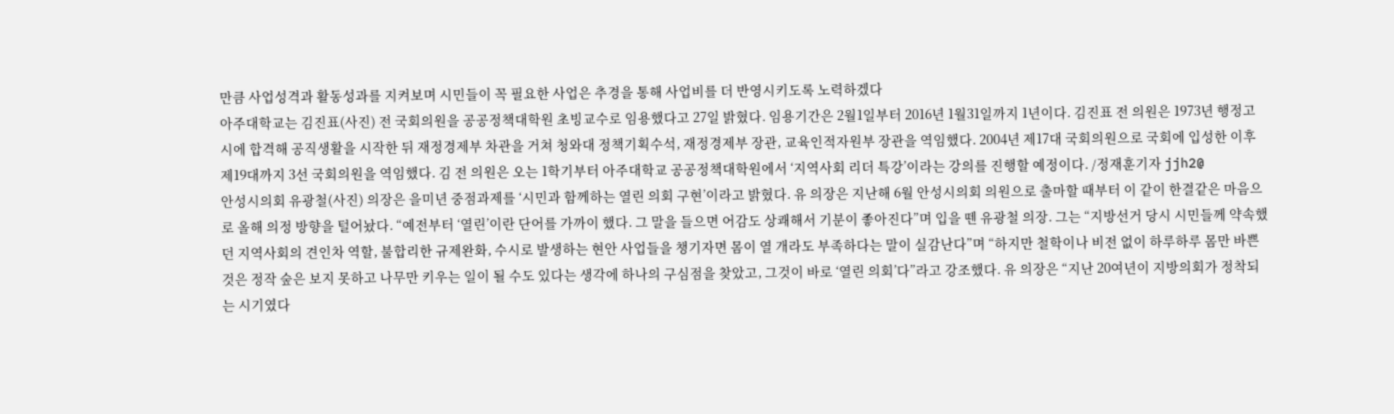만큼 사업성격과 활동성과를 지켜보며 시민들이 꼭 필요한 사업은 추경을 통해 사업비를 더 반영시키도록 노력하겠다
아주대학교는 김진표(사진) 전 국회의원을 공공정책대학원 초빙교수로 임용했다고 27일 밝혔다. 임용기간은 2월1일부터 2016년 1월31일까지 1년이다. 김진표 전 의원은 1973년 행정고시에 합격해 공직생활을 시작한 뒤 재정경제부 차관을 거쳐 청와대 정책기획수석, 재정경제부 장관, 교육인적자원부 장관을 역임했다. 2004년 제17대 국회의원으로 국회에 입성한 이후 제19대까지 3선 국회의원을 역임했다. 김 전 의원은 오는 1학기부터 아주대학교 공공정책대학원에서 ‘지역사회 리더 특강’이라는 강의를 진행할 예정이다. /정재훈기자 jjh2@
안성시의회 유광철(사진) 의장은 을미년 중점과제를 ‘시민과 함께하는 열린 의회 구현’이라고 밝혔다. 유 의장은 지난해 6월 안성시의회 의원으로 출마할 때부터 이 같이 한결같은 마음으로 올해 의정 방향을 털어놨다. “예전부터 ‘열린’이란 단어를 가까이 했다. 그 말을 들으면 어감도 상쾌해서 기분이 좋아진다”며 입을 뗀 유광철 의장. 그는 “지방선거 당시 시민들께 약속했던 지역사회의 견인차 역할, 불합리한 규제완화, 수시로 발생하는 현안 사업들을 챙기자면 몸이 열 개라도 부족하다는 말이 실감난다”며 “하지만 철학이나 비전 없이 하루하루 몸만 바쁜 것은 정작 숲은 보지 못하고 나무만 키우는 일이 될 수도 있다는 생각에 하나의 구심점을 찾았고, 그것이 바로 ‘열린 의회’다”라고 강조했다. 유 의장은 “지난 20여년이 지방의회가 정착되는 시기였다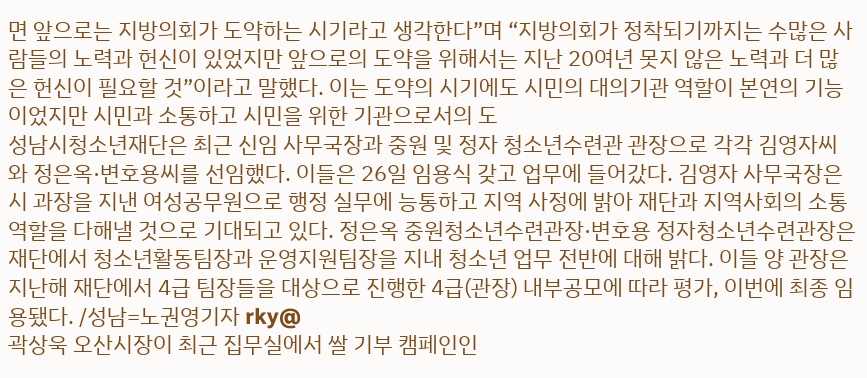면 앞으로는 지방의회가 도약하는 시기라고 생각한다”며 “지방의회가 정착되기까지는 수많은 사람들의 노력과 헌신이 있었지만 앞으로의 도약을 위해서는 지난 20여년 못지 않은 노력과 더 많은 헌신이 필요할 것”이라고 말했다. 이는 도약의 시기에도 시민의 대의기관 역할이 본연의 기능이었지만 시민과 소통하고 시민을 위한 기관으로서의 도
성남시청소년재단은 최근 신임 사무국장과 중원 및 정자 청소년수련관 관장으로 각각 김영자씨와 정은옥·변호용씨를 선임했다. 이들은 26일 임용식 갖고 업무에 들어갔다. 김영자 사무국장은 시 과장을 지낸 여성공무원으로 행정 실무에 능통하고 지역 사정에 밝아 재단과 지역사회의 소통 역할을 다해낼 것으로 기대되고 있다. 정은옥 중원청소년수련관장·변호용 정자청소년수련관장은 재단에서 청소년활동팀장과 운영지원팀장을 지내 청소년 업무 전반에 대해 밝다. 이들 양 관장은 지난해 재단에서 4급 팀장들을 대상으로 진행한 4급(관장) 내부공모에 따라 평가, 이번에 최종 임용됐다. /성남=노권영기자 rky@
곽상욱 오산시장이 최근 집무실에서 쌀 기부 캠페인인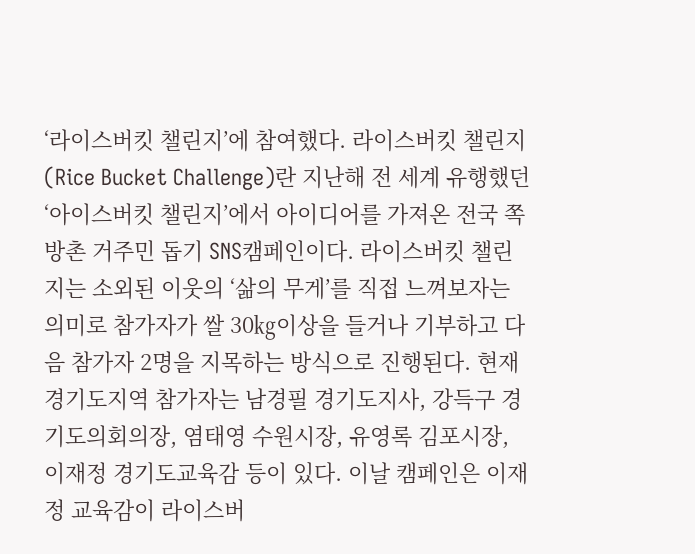‘라이스버킷 챌린지’에 참여했다. 라이스버킷 챌린지(Rice Bucket Challenge)란 지난해 전 세계 유행했던 ‘아이스버킷 챌린지’에서 아이디어를 가져온 전국 쪽방촌 거주민 돕기 SNS캠페인이다. 라이스버킷 챌린지는 소외된 이웃의 ‘삶의 무게’를 직접 느껴보자는 의미로 참가자가 쌀 30㎏이상을 들거나 기부하고 다음 참가자 2명을 지목하는 방식으로 진행된다. 현재 경기도지역 참가자는 남경필 경기도지사, 강득구 경기도의회의장, 염태영 수원시장, 유영록 김포시장, 이재정 경기도교육감 등이 있다. 이날 캠페인은 이재정 교육감이 라이스버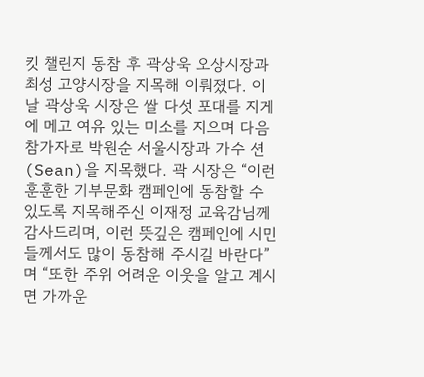킷 챌린지 동참 후 곽상욱 오상시장과 최성 고양시장을 지목해 이뤄졌다. 이날 곽상욱 시장은 쌀 다섯 포대를 지게에 메고 여유 있는 미소를 지으며 다음 참가자로 박원순 서울시장과 가수 션(Sean)을 지목했다. 곽 시장은 “이런 훈훈한 기부문화 캠페인에 동참할 수 있도록 지목해주신 이재정 교육감님께 감사드리며, 이런 뜻깊은 캠페인에 시민들께서도 많이 동참해 주시길 바란다”며 “또한 주위 어려운 이웃을 알고 계시면 가까운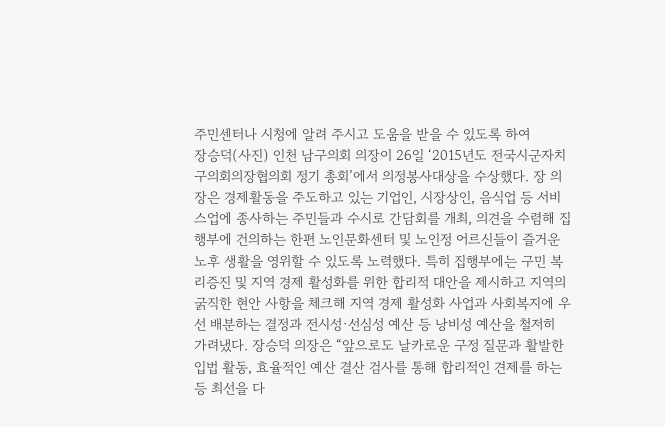주민센터나 시청에 알려 주시고 도움을 받을 수 있도록 하여
장승덕(사진) 인천 남구의회 의장이 26일 ‘2015년도 전국시군자치구의회의장협의회 정기 총회’에서 의정봉사대상을 수상했다. 장 의장은 경제활동을 주도하고 있는 기업인, 시장상인, 음식업 등 서비스업에 종사하는 주민들과 수시로 간담회를 개최, 의견을 수렴해 집행부에 건의하는 한편 노인문화센터 및 노인정 어르신들이 즐거운 노후 생활을 영위할 수 있도록 노력했다. 특히 집행부에는 구민 복리증진 및 지역 경제 활성화를 위한 합리적 대안을 제시하고 지역의 굵직한 현안 사항을 체크해 지역 경제 활성화 사업과 사회복지에 우선 배분하는 결정과 전시성·선심성 예산 등 낭비성 예산을 철저히 가려냈다. 장승덕 의장은 “앞으로도 날카로운 구정 질문과 활발한 입법 활동, 효율적인 예산 결산 검사를 통해 합리적인 견제를 하는 등 최선을 다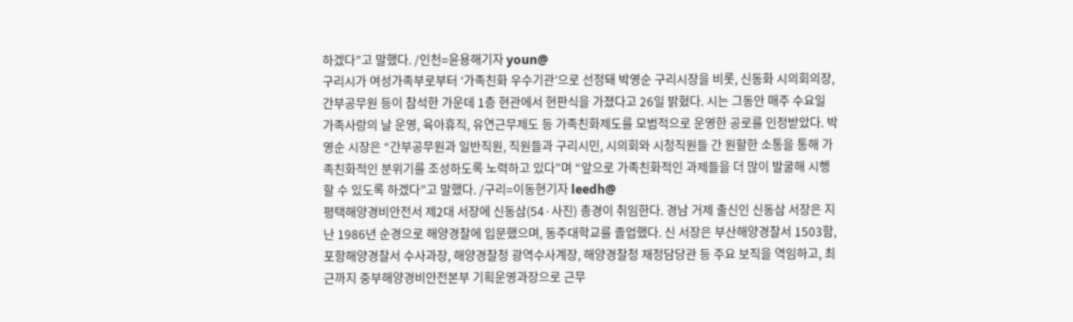하겠다”고 말했다. /인천=윤용해기자 youn@
구리시가 여성가족부로부터 ‘가족친화 우수기관’으로 선정돼 박영순 구리시장을 비롯, 신동화 시의회의장, 간부공무원 등이 참석한 가운데 1층 현관에서 현판식을 가졌다고 26일 밝혔다. 시는 그동안 매주 수요일 가족사랑의 날 운영, 육아휴직, 유연근무제도 등 가족친화제도를 모범적으로 운영한 공로를 인정받았다. 박영순 시장은 “간부공무원과 일반직원, 직원들과 구리시민, 시의회와 시청직원들 간 원할한 소통을 통해 가족친화적인 분위기를 조성하도록 노력하고 있다”며 “앞으로 가족친화적인 과제들을 더 많이 발굴해 시행할 수 있도록 하겠다”고 말했다. /구리=이동현기자 leedh@
평택해양경비안전서 제2대 서장에 신동삼(54·사진) 총경이 취임한다. 경남 거제 출신인 신동삼 서장은 지난 1986년 순경으로 해양경찰에 입문했으며, 동주대학교를 졸업했다. 신 서장은 부산해양경찰서 1503함, 포항해양경찰서 수사과장, 해양경찰청 광역수사계장, 해양경찰청 재정담당관 등 주요 보직을 역임하고, 최근까지 중부해양경비안전본부 기획운영과장으로 근무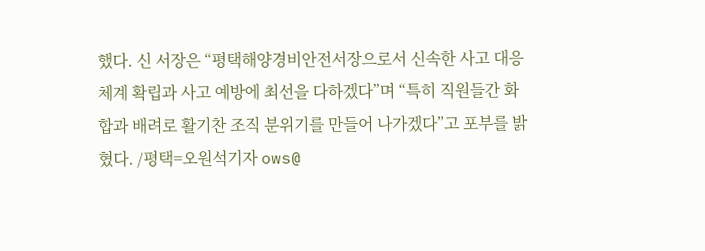했다. 신 서장은 “평택해양경비안전서장으로서 신속한 사고 대응 체계 확립과 사고 예방에 최선을 다하겠다”며 “특히 직원들간 화합과 배려로 활기찬 조직 분위기를 만들어 나가겠다”고 포부를 밝혔다. /평택=오원석기자 ows@